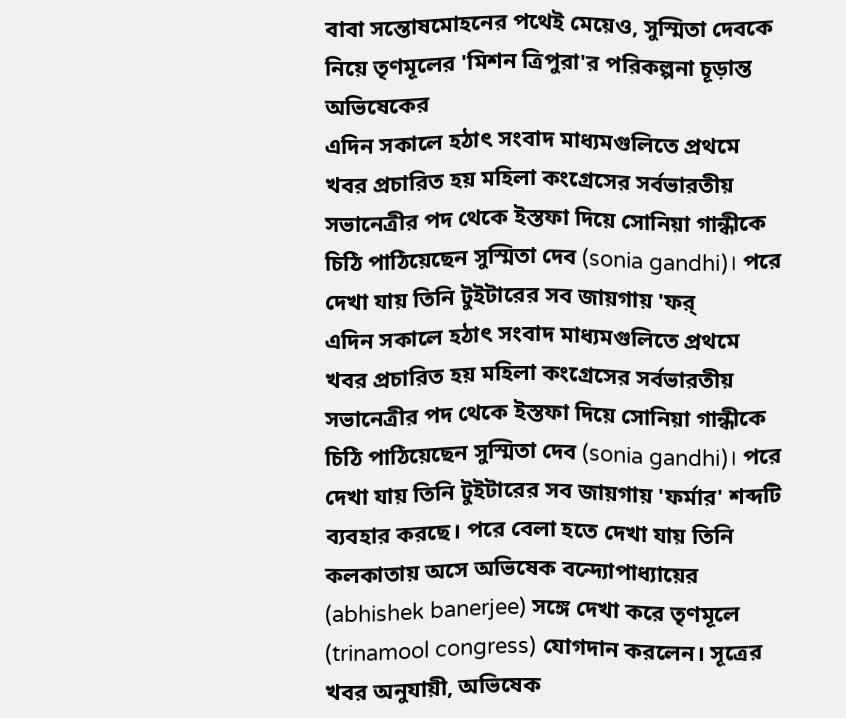বাবা সন্তোষমোহনের পথেই মেয়েও, সুস্মিতা দেবকে নিয়ে তৃণমূলের 'মিশন ত্রিপুরা'র পরিকল্পনা চূড়ান্ত অভিষেকের
এদিন সকালে হঠাৎ সংবাদ মাধ্যমগুলিতে প্রথমে খবর প্রচারিত হয় মহিলা কংগ্রেসের সর্বভারতীয় সভানেত্রীর পদ থেকে ইস্তফা দিয়ে সোনিয়া গান্ধীকে চিঠি পাঠিয়েছেন সুস্মিতা দেব (sonia gandhi)। পরে দেখা যায় তিনি টুইটারের সব জায়গায় 'ফর্
এদিন সকালে হঠাৎ সংবাদ মাধ্যমগুলিতে প্রথমে খবর প্রচারিত হয় মহিলা কংগ্রেসের সর্বভারতীয় সভানেত্রীর পদ থেকে ইস্তফা দিয়ে সোনিয়া গান্ধীকে চিঠি পাঠিয়েছেন সুস্মিতা দেব (sonia gandhi)। পরে দেখা যায় তিনি টুইটারের সব জায়গায় 'ফর্মার' শব্দটি ব্যবহার করছে। পরে বেলা হতে দেখা যায় তিনি কলকাতায় অসে অভিষেক বন্দ্যোপাধ্যায়ের (abhishek banerjee) সঙ্গে দেখা করে তৃণমূলে (trinamool congress) যোগদান করলেন। সূত্রের খবর অনুযায়ী, অভিষেক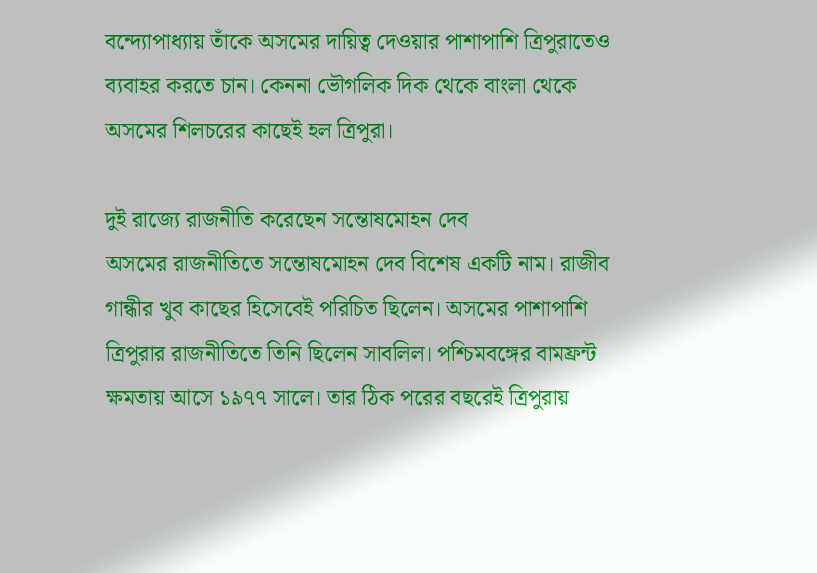বন্দ্যোপাধ্যায় তাঁকে অসমের দায়িত্ব দেওয়ার পাশাপাশি ত্রিপুরাতেও ব্যবাহর করতে চান। কেননা ভৌগলিক দিক থেকে বাংলা থেকে অসমের শিলচরের কাছেই হল ত্রিপুরা।

দুই রাজ্যে রাজনীতি করেছেন সন্তোষমোহন দেব
অসমের রাজনীতিতে সন্তোষমোহন দেব বিশেষ একটি নাম। রাজীব গান্ধীর খুব কাছের হিসেবেই পরিচিত ছিলেন। অসমের পাশাপাশি ত্রিপুরার রাজনীতিতে তিনি ছিলেন সাবলিল। পশ্চিমবঙ্গের বামফ্রন্ট ক্ষমতায় আসে ১৯৭৭ সালে। তার ঠিক পরের বছরেই ত্রিপুরায়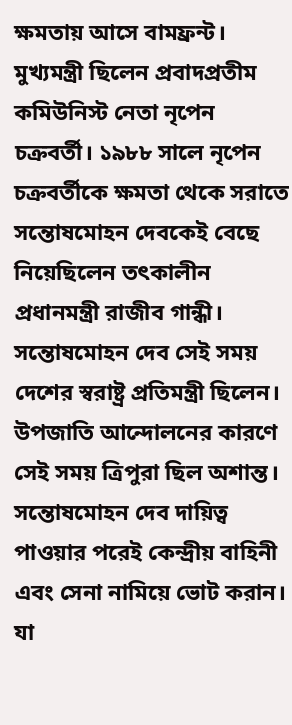ক্ষমতায় আসে বামফ্রন্ট। মুখ্যমন্ত্রী ছিলেন প্রবাদপ্রতীম কমিউনিস্ট নেতা নৃপেন চক্রবর্তী। ১৯৮৮ সালে নৃপেন চক্রবর্তীকে ক্ষমতা থেকে সরাতে সন্তোষমোহন দেবকেই বেছে নিয়েছিলেন তৎকালীন প্রধানমন্ত্রী রাজীব গান্ধী। সন্তোষমোহন দেব সেই সময় দেশের স্বরাষ্ট্র প্রতিমন্ত্রী ছিলেন। উপজাতি আন্দোলনের কারণে সেই সময় ত্রিপুরা ছিল অশান্ত। সন্তোষমোহন দেব দায়িত্ব পাওয়ার পরেই কেন্দ্রীয় বাহিনী এবং সেনা নামিয়ে ভোট করান। যা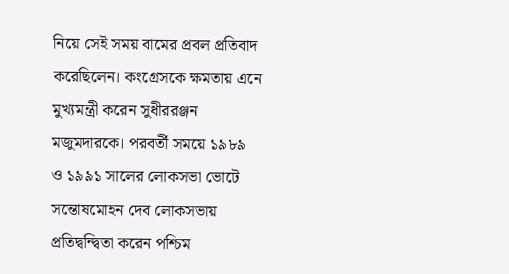নিয়ে সেই সময় বামের প্রবল প্রতিবাদ করেছিলেন। কংগ্রেসকে ক্ষমতায় এনে মুখ্যমন্ত্রী করেন সুধীররঞ্জন মজুমদারকে। পরবর্তী সময়ে ১৯৮৯ ও ১৯৯১ সালের লোকসভা ভোটে সন্তোষমোহন দেব লোকসভায় প্রতিদ্বন্দ্বিতা করেন পশ্চিম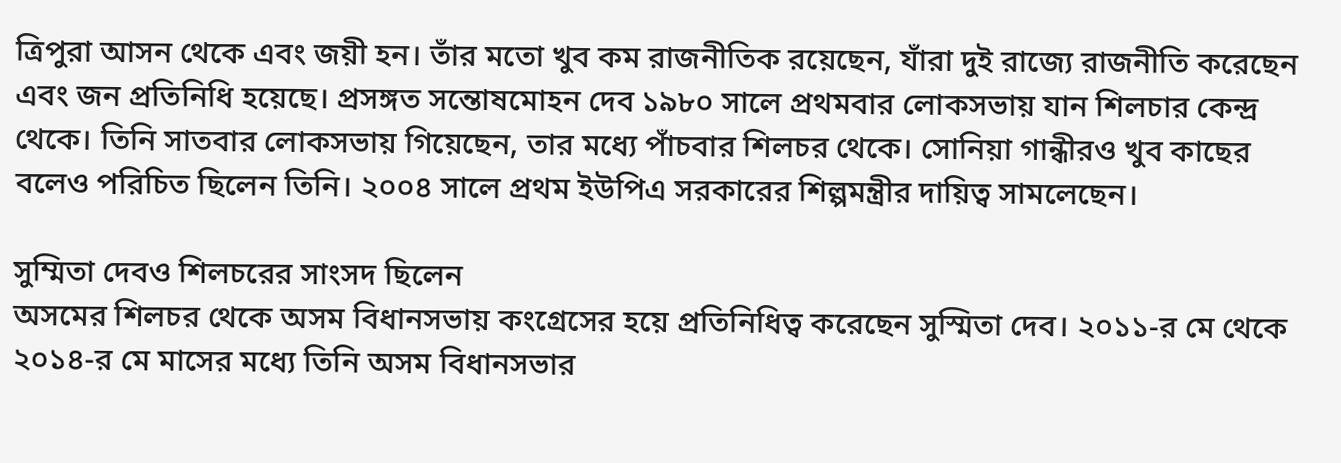ত্রিপুরা আসন থেকে এবং জয়ী হন। তাঁর মতো খুব কম রাজনীতিক রয়েছেন, যাঁরা দুই রাজ্যে রাজনীতি করেছেন এবং জন প্রতিনিধি হয়েছে। প্রসঙ্গত সন্তোষমোহন দেব ১৯৮০ সালে প্রথমবার লোকসভায় যান শিলচার কেন্দ্র থেকে। তিনি সাতবার লোকসভায় গিয়েছেন, তার মধ্যে পাঁচবার শিলচর থেকে। সোনিয়া গান্ধীরও খুব কাছের বলেও পরিচিত ছিলেন তিনি। ২০০৪ সালে প্রথম ইউপিএ সরকারের শিল্পমন্ত্রীর দায়িত্ব সামলেছেন।

সুম্মিতা দেবও শিলচরের সাংসদ ছিলেন
অসমের শিলচর থেকে অসম বিধানসভায় কংগ্রেসের হয়ে প্রতিনিধিত্ব করেছেন সুস্মিতা দেব। ২০১১-র মে থেকে ২০১৪-র মে মাসের মধ্যে তিনি অসম বিধানসভার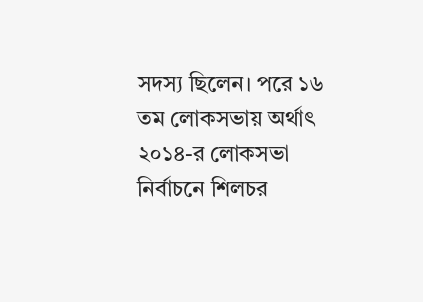সদস্য ছিলেন। পরে ১৬ তম লোকসভায় অর্থাৎ ২০১৪-র লোকসভা নির্বাচনে শিলচর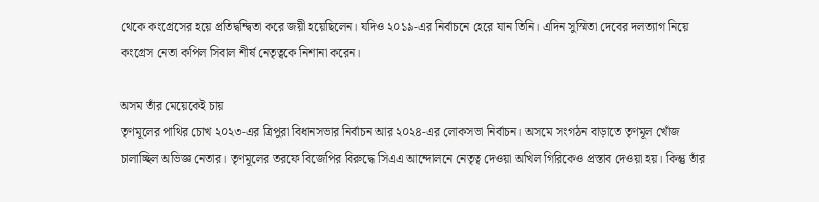থেকে কংগ্রেসের হয়ে প্রতিদ্বন্দ্বিতা করে জয়ী হয়েছিলেন। যদিও ২০১৯-এর নির্বাচনে হেরে যান তিনি। এদিন সুস্মিতা দেবের দলত্যাগ নিয়ে কংগ্রেস নেতা কপিল সিবাল শীর্ষ নেতৃত্বকে নিশানা করেন।

অসম তাঁর মেয়েকেই চায়
তৃণমূলের পাথির চোখ ২০২৩-এর ত্রিপুরা বিধানসভার নির্বাচন আর ২০২৪-এর লোকসভা নির্বাচন। অসমে সংগঠন বাড়াতে তৃণমূল খোঁজ চালাচ্ছিল অভিজ্ঞ নেতার। তৃণমূলের তরফে বিজেপির বিরুদ্ধে সিএএ আন্দোলনে নেতৃত্ব দেওয়া অখিল গিরিকেও প্রস্তাব দেওয়া হয়। কিন্তু তাঁর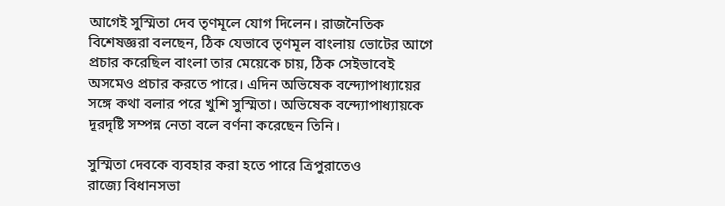আগেই সুস্মিতা দেব তৃণমূলে যোগ দিলেন। রাজনৈতিক বিশেষজ্ঞরা বলছেন, ঠিক যেভাবে তৃণমূল বাংলায় ভোটের আগে প্রচার করেছিল বাংলা তার মেয়েকে চায়, ঠিক সেইভাবেই অসমেও প্রচার করতে পারে। এদিন অভিষেক বন্দ্যোপাধ্যায়ের সঙ্গে কথা বলার পরে খুশি সুস্মিতা। অভিষেক বন্দ্যোপাধ্যায়কে দূরদৃষ্টি সম্পন্ন নেতা বলে বর্ণনা করেছেন তিনি।

সুস্মিতা দেবকে ব্যবহার করা হতে পারে ত্রিপুরাতেও
রাজ্যে বিধানসভা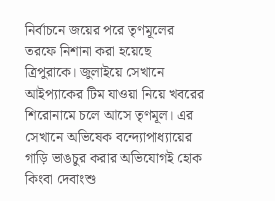নির্বাচনে জয়ের পরে তৃণমূলের তরফে নিশানা করা হয়েছে ত্রিপুরাকে। জুলাইয়ে সেখানে আইপ্যাকের টিম যাওয়া নিয়ে খবরের শিরোনামে চলে আসে তৃণমূল। এর সেখানে অভিষেক বন্দ্যোপাধ্যায়ের গাড়ি ভাঙচুর করার অভিযোগই হোক কিংবা দেবাংশু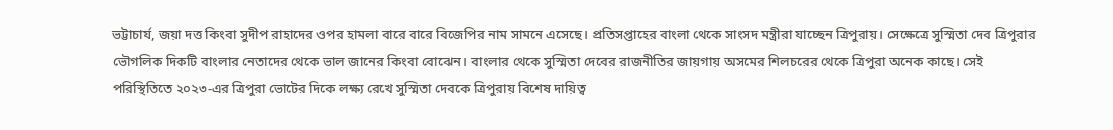ভট্টাচার্য, জয়া দত্ত কিংবা সুদীপ রাহাদের ওপর হামলা বারে বারে বিজেপির নাম সামনে এসেছে। প্রতিসপ্তাহের বাংলা থেকে সাংসদ মন্ত্রীরা যাচ্ছেন ত্রিপুরায়। সেক্ষেত্রে সুস্মিতা দেব ত্রিপুরার ভৌগলিক দিকটি বাংলার নেতাদের থেকে ভাল জানের কিংবা বোঝেন। বাংলার থেকে সুস্মিতা দেবের রাজনীতির জায়গায় অসমের শিলচরের থেকে ত্রিপুরা অনেক কাছে। সেই পরিস্থিতিতে ২০২৩-এর ত্রিপুরা ভোটের দিকে লক্ষ্য রেখে সুস্মিতা দেবকে ত্রিপুরায় বিশেষ দায়িত্ব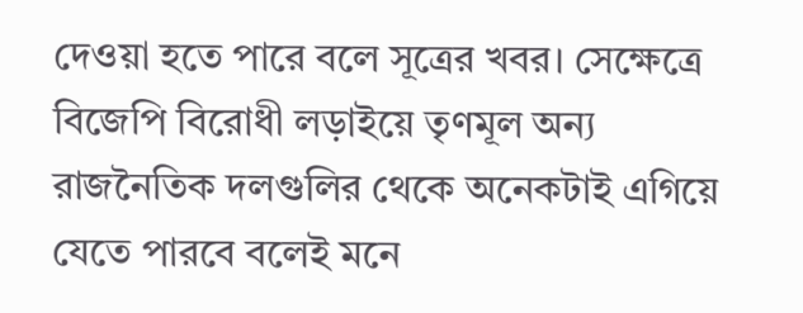দেওয়া হতে পারে বলে সূত্রের খবর। সেক্ষেত্রে বিজেপি বিরোধী লড়াইয়ে তৃণমূল অন্য রাজনৈতিক দলগুলির থেকে অনেকটাই এগিয়ে যেতে পারবে বলেই মনে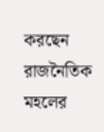করছেন রাজনৈতিক মহলের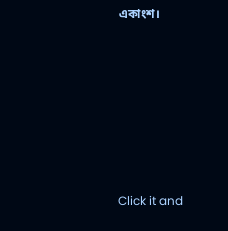একাংশ।












Click it and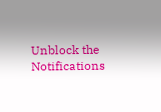Unblock the Notifications